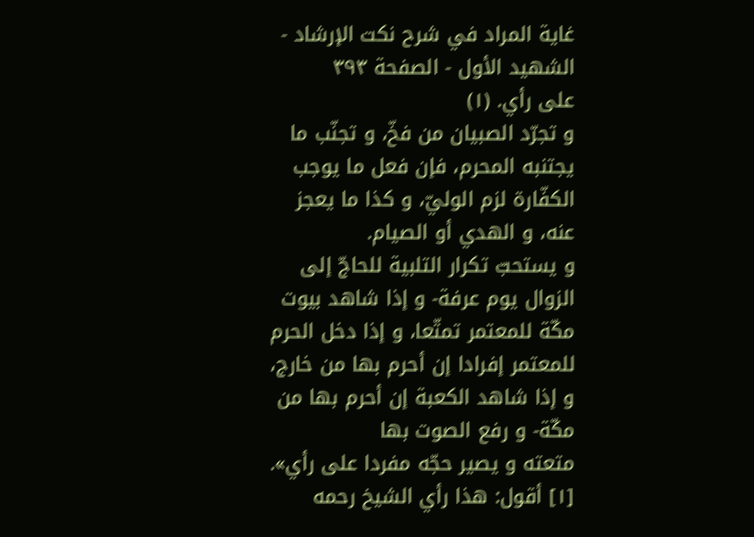غاية المراد في شرح نكت الإرشاد - الشهيد الأول - الصفحة ٣٩٣
على رأي. (١)
و تجرّد الصبيان من فخّ، و تجنّب ما يجتنبه المحرم، فإن فعل ما يوجب الكفّارة لزم الوليّ، و كذا ما يعجز عنه، و الهدي أو الصيام.
و يستحبّ تكرار التلبية للحاجّ إلى الزوال يوم عرفة- و إذا شاهد بيوت مكّة للمعتمر تمتّعا، و إذا دخل الحرم للمعتمر إفرادا إن أحرم بها من خارج، و إذا شاهد الكعبة إن أحرم بها من مكّة- و رفع الصوت بها
متعته و يصير حجّه مفردا على رأي».
[١] أقول: هذا رأي الشيخ رحمه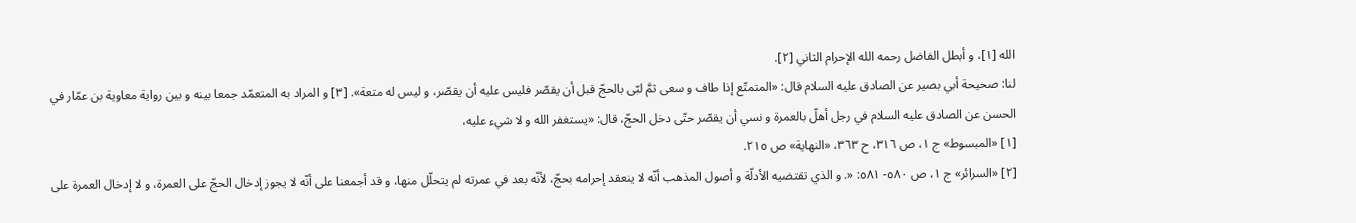الله [١]، و أبطل الفاضل رحمه الله الإحرام الثاني [٢].
لنا: صحيحة أبي بصير عن الصادق عليه السلام قال: «المتمتّع إذا طاف و سعى ثمَّ لبّى بالحجّ قبل أن يقصّر فليس عليه أن يقصّر، و ليس له متعة». [٣] و المراد به المتعمّد جمعا بينه و بين رواية معاوية بن عمّار في الحسن عن الصادق عليه السلام في رجل أهلّ بالعمرة و نسي أن يقصّر حتّى دخل الحجّ، قال: «يستغفر الله و لا شيء عليه،
[١] «المبسوط» ج ١، ص ٣١٦، ح ٣٦٣، «النهاية» ص ٢١٥.
[٢] «السرائر» ج ١، ص ٥٨٠- ٥٨١: «. و الذي تقتضيه الأدلّة و أصول المذهب أنّه لا ينعقد إحرامه بحجّ، لأنّه بعد في عمرته لم يتحلّل منها، و قد أجمعنا على أنّه لا يجوز إدخال الحجّ على العمرة، و لا إدخال العمرة على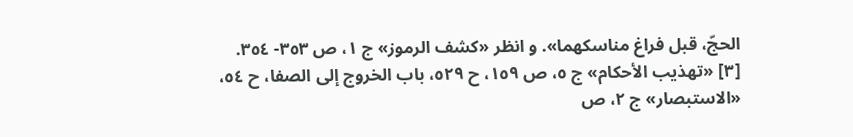الحجّ، قبل فراغ مناسكهما». و انظر «كشف الرموز» ج ١، ص ٣٥٣- ٣٥٤.
[٣] «تهذيب الأحكام» ج ٥، ص ١٥٩، ح ٥٢٩، باب الخروج إلى الصفا، ح ٥٤، «الاستبصار» ج ٢، ص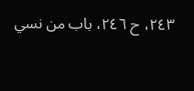٢٤٣، ح ٢٤٦، باب من نسي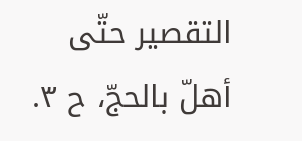التقصير حتّى أهلّ بالحجّ، ح ٣.